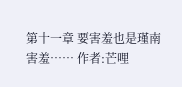第十一章 要害羞也是瑾南害羞…… 作者:芒哩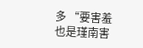多 “要害羞也是瑾南害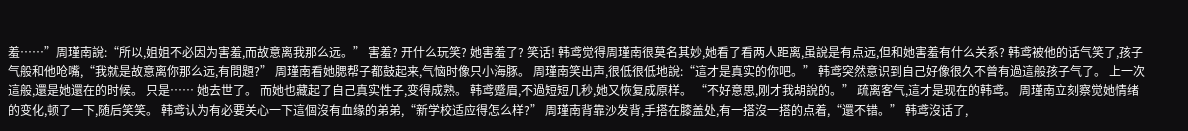羞……”周瑾南說:“所以,姐姐不必因为害羞,而故意离我那么远。” 害羞? 开什么玩笑? 她害羞了? 笑话! 韩鸢觉得周瑾南很莫名其妙,她看了看两人距离,虽說是有点远,但和她害羞有什么关系? 韩鸢被他的话气笑了,孩子气般和他呛嘴,“我就是故意离你那么远,有問題?” 周瑾南看她腮帮子都鼓起来,气恼时像只小海豚。 周瑾南笑出声,很低很低地說:“這才是真实的你吧。” 韩鸢突然意识到自己好像很久不曾有過這般孩子气了。 上一次這般,還是她還在的时候。 只是…… 她去世了。 而她也藏起了自己真实性子,变得成熟。 韩鸢蹙眉,不過短短几秒,她又恢复成原样。 “不好意思,刚才我胡說的。” 疏离客气,這才是现在的韩鸢。 周瑾南立刻察觉她情绪的变化,顿了一下,随后笑笑。 韩鸢认为有必要关心一下這個沒有血缘的弟弟,“新学校适应得怎么样?” 周瑾南背靠沙发背,手搭在膝盖处,有一搭沒一搭的点着,“還不错。” 韩鸢沒话了,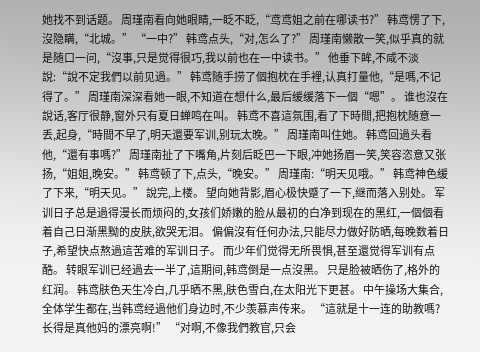她找不到话题。 周瑾南看向她眼睛,一眨不眨,“鸢鸢姐之前在哪读书?” 韩鸢愣了下,沒隐瞒,“北城。” “一中?” 韩鸢点头,“对,怎么了?” 周瑾南懒散一笑,似乎真的就是随口一问,“沒事,只是觉得很巧,我以前也在一中读书。” 他垂下眸,不咸不淡說:“說不定我們以前见過。” 韩鸢随手捞了個抱枕在手裡,认真打量他,“是嗎,不记得了。” 周瑾南深深看她一眼,不知道在想什么,最后缓缓落下一個“嗯”。 谁也沒在說话,客厅很静,窗外只有夏日蝉鸣在叫。 韩鸢不喜這氛围,看了下時間,把抱枕随意一丢,起身,“時間不早了,明天還要军训,别玩太晚。” 周瑾南叫住她。 韩鸢回過头看他,“還有事嗎?” 周瑾南扯了下嘴角,片刻后眨巴一下眼,冲她扬眉一笑,笑容恣意又张扬,“姐姐,晚安。” 韩鸢顿了下,点头,“晚安。” 周瑾南:“明天见哦。” 韩鸢神色缓了下来,“明天见。” 說完,上楼。 望向她背影,眉心极快蹙了一下,继而落入别处。 军训日子总是過得漫长而烦闷的,女孩们娇嫩的脸从最初的白净到现在的黑红,一個個看着自己日渐黑黝的皮肤,欲哭无泪。 偏偏沒有任何办法,只能尽力做好防晒,每晚数着日子,希望快点熬過這苦难的军训日子。 而少年们觉得无所畏惧,甚至還觉得军训有点酷。 转眼军训已经過去一半了,這期间,韩鸢倒是一点沒黑。 只是脸被晒伤了,格外的红润。 韩鸢肤色天生冷白,几乎晒不黑,肤色雪白,在太阳光下更甚。 中午操场大集合,全体学生都在,当韩鸢经過他们身边时,不少羡慕声传来。 “這就是十一连的助教嗎?长得是真他妈的漂亮啊!” “对啊,不像我們教官,只会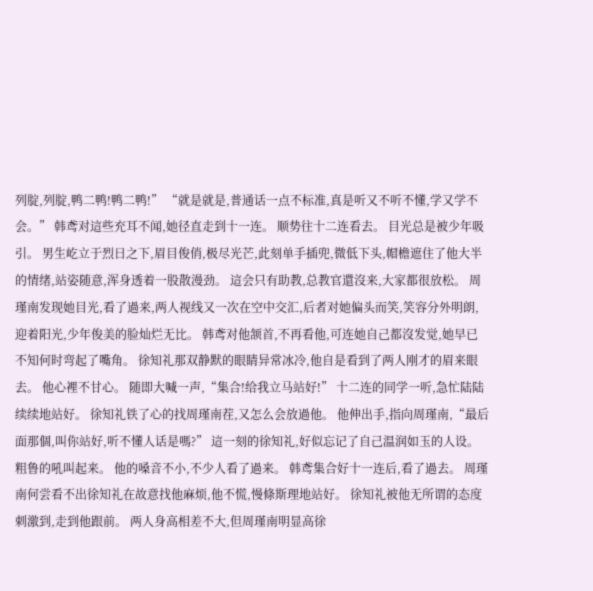列腚,列腚,鸭二鸭!鸭二鸭!” “就是就是,普通话一点不标准,真是听又不听不懂,学又学不会。” 韩鸢对這些充耳不闻,她径直走到十一连。 顺势往十二连看去。 目光总是被少年吸引。 男生屹立于烈日之下,眉目俊俏,极尽光芒,此刻单手插兜,微低下头,帽檐遮住了他大半的情绪,站姿随意,浑身透着一股散漫劲。 這会只有助教,总教官還沒来,大家都很放松。 周瑾南发现她目光,看了過来,两人视线又一次在空中交汇,后者对她偏头而笑,笑容分外明朗,迎着阳光,少年俊美的脸灿烂无比。 韩鸢对他颔首,不再看他,可连她自己都沒发觉,她早已不知何时弯起了嘴角。 徐知礼那双静默的眼睛异常冰冷,他自是看到了两人刚才的眉来眼去。 他心裡不甘心。 随即大喊一声,“集合!给我立马站好!” 十二连的同学一听,急忙陆陆续续地站好。 徐知礼铁了心的找周瑾南茬,又怎么会放過他。 他伸出手,指向周瑾南,“最后面那個,叫你站好,听不懂人话是嗎?” 這一刻的徐知礼,好似忘记了自己温润如玉的人设。 粗鲁的吼叫起来。 他的嗓音不小,不少人看了過来。 韩鸢集合好十一连后,看了過去。 周瑾南何尝看不出徐知礼在故意找他麻烦,他不慌,慢條斯理地站好。 徐知礼被他无所谓的态度刺激到,走到他跟前。 两人身高相差不大,但周瑾南明显高徐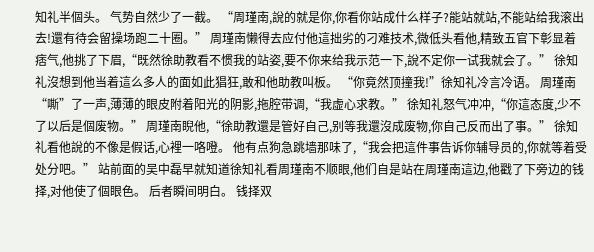知礼半個头。 气势自然少了一截。 “周瑾南,說的就是你,你看你站成什么样子?能站就站,不能站给我滚出去!還有待会留操场跑二十圈。” 周瑾南懒得去应付他這拙劣的刁难技术,微低头看他,精致五官下彰显着痞气,他挑了下眉,“既然徐助教看不惯我的站姿,要不你来给我示范一下,說不定你一试我就会了。” 徐知礼沒想到他当着這么多人的面如此猖狂,敢和他助教叫板。 “你竟然顶撞我!”徐知礼冷言冷语。 周瑾南“嘶”了一声,薄薄的眼皮附着阳光的阴影,拖腔带调,“我虚心求教。” 徐知礼怒气冲冲,“你這态度,少不了以后是個废物。” 周瑾南睨他,“徐助教還是管好自己,别等我還沒成废物,你自己反而出了事。” 徐知礼看他說的不像是假话,心裡一咯噔。 他有点狗急跳墙那味了,“我会把這件事告诉你辅导员的,你就等着受处分吧。” 站前面的吴中磊早就知道徐知礼看周瑾南不顺眼,他们自是站在周瑾南這边,他戳了下旁边的钱择,对他使了個眼色。 后者瞬间明白。 钱择双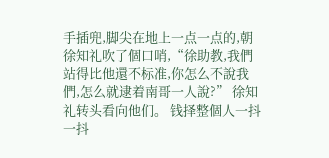手插兜,脚尖在地上一点一点的,朝徐知礼吹了個口哨,“徐助教,我們站得比他還不标准,你怎么不說我們,怎么就逮着南哥一人說?” 徐知礼转头看向他们。 钱择整個人一抖一抖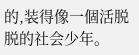的,装得像一個活脱脱的社会少年。